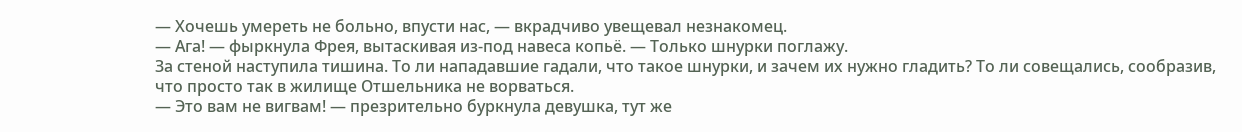— Хочешь умереть не больно, впусти нас, — вкрадчиво увещевал незнакомец.
— Ага! — фыркнула Фрея, вытаскивая из-под навеса копьё. — Только шнурки поглажу.
За стеной наступила тишина. То ли нападавшие гадали, что такое шнурки, и зачем их нужно гладить? То ли совещались, сообразив, что просто так в жилище Отшельника не ворваться.
— Это вам не вигвам! — презрительно буркнула девушка, тут же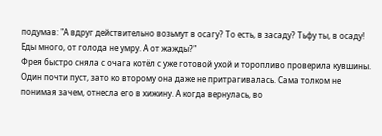подумав: "А вдруг действительно возьмут в осагу? То есть, в засаду? Тьфу ты, в осаду! Еды много, от голода не умру. А от жажды?"
Фрея быстро сняла с очага котёл с уже готовой ухой и торопливо проверила кувшины. Один почти пуст, зато ко второму она даже не притрагивалась. Сама толком не понимая зачем, отнесла его в хижину. А когда вернулась, во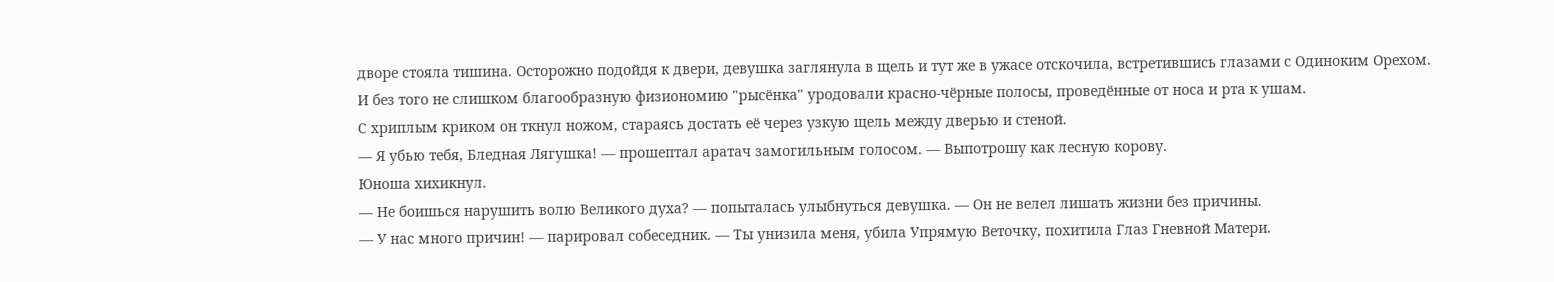дворе стояла тишина. Осторожно подойдя к двери, девушка заглянула в щель и тут же в ужасе отскочила, встретившись глазами с Одиноким Орехом. И без того не слишком благообразную физиономию "рысёнка" уродовали красно-чёрные полосы, проведённые от носа и рта к ушам.
С хриплым криком он ткнул ножом, стараясь достать её через узкую щель между дверью и стеной.
— Я убью тебя, Бледная Лягушка! — прошептал аратач замогильным голосом. — Выпотрошу как лесную корову.
Юноша хихикнул.
— Не боишься нарушить волю Великого духа? — попыталась улыбнуться девушка. — Он не велел лишать жизни без причины.
— У нас много причин! — парировал собеседник. — Ты унизила меня, убила Упрямую Веточку, похитила Глаз Гневной Матери.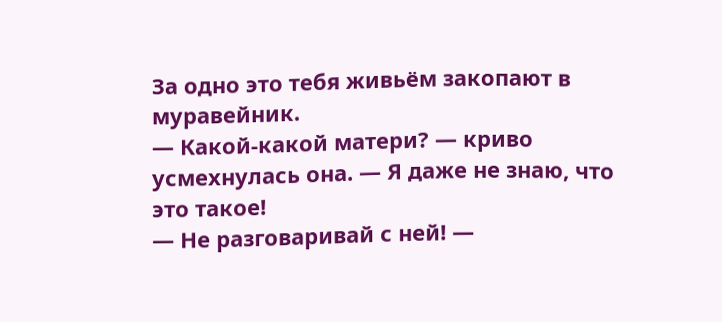За одно это тебя живьём закопают в муравейник.
— Какой-какой матери? — криво усмехнулась она. — Я даже не знаю, что это такое!
— Не разговаривай с ней! —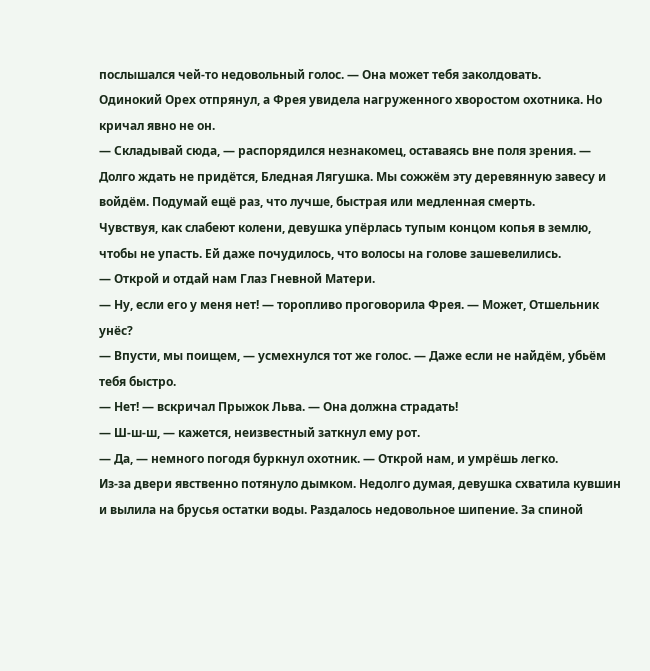послышался чей-то недовольный голос. — Она может тебя заколдовать.
Одинокий Орех отпрянул, а Фрея увидела нагруженного хворостом охотника. Но кричал явно не он.
— Складывай сюда, — распорядился незнакомец, оставаясь вне поля зрения. — Долго ждать не придётся, Бледная Лягушка. Мы сожжём эту деревянную завесу и войдём. Подумай ещё раз, что лучше, быстрая или медленная смерть.
Чувствуя, как слабеют колени, девушка упёрлась тупым концом копья в землю, чтобы не упасть. Ей даже почудилось, что волосы на голове зашевелились.
— Открой и отдай нам Глаз Гневной Матери.
— Ну, если его у меня нет! — торопливо проговорила Фрея. — Может, Отшельник унёс?
— Впусти, мы поищем, — усмехнулся тот же голос. — Даже если не найдём, убьём тебя быстро.
— Нет! — вскричал Прыжок Льва. — Она должна страдать!
— Ш-ш-ш, — кажется, неизвестный заткнул ему рот.
— Да, — немного погодя буркнул охотник. — Открой нам, и умрёшь легко.
Из-за двери явственно потянуло дымком. Недолго думая, девушка схватила кувшин и вылила на брусья остатки воды. Раздалось недовольное шипение. За спиной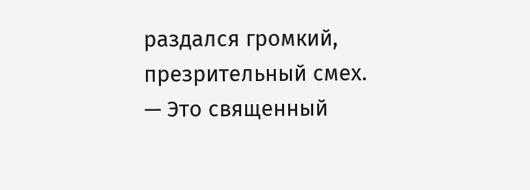раздался громкий, презрительный смех.
— Это священный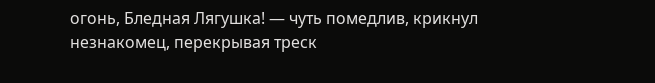огонь, Бледная Лягушка! — чуть помедлив, крикнул незнакомец, перекрывая треск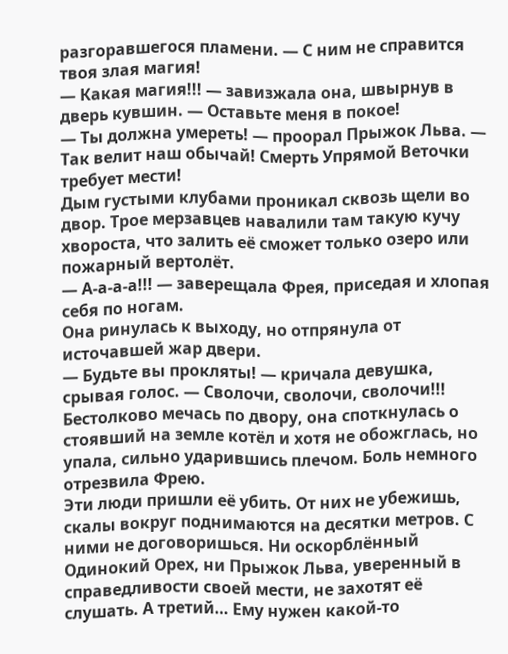разгоравшегося пламени. — С ним не справится твоя злая магия!
— Какая магия!!! — завизжала она, швырнув в дверь кувшин. — Оставьте меня в покое!
— Ты должна умереть! — проорал Прыжок Льва. — Так велит наш обычай! Смерть Упрямой Веточки требует мести!
Дым густыми клубами проникал сквозь щели во двор. Трое мерзавцев навалили там такую кучу хвороста, что залить её сможет только озеро или пожарный вертолёт.
— А-а-а-а!!! — заверещала Фрея, приседая и хлопая себя по ногам.
Она ринулась к выходу, но отпрянула от источавшей жар двери.
— Будьте вы прокляты! — кричала девушка, срывая голос. — Сволочи, сволочи, сволочи!!!
Бестолково мечась по двору, она споткнулась о стоявший на земле котёл и хотя не обожглась, но упала, сильно ударившись плечом. Боль немного отрезвила Фрею.
Эти люди пришли её убить. От них не убежишь, скалы вокруг поднимаются на десятки метров. С ними не договоришься. Ни оскорблённый Одинокий Орех, ни Прыжок Льва, уверенный в справедливости своей мести, не захотят её слушать. А третий… Ему нужен какой-то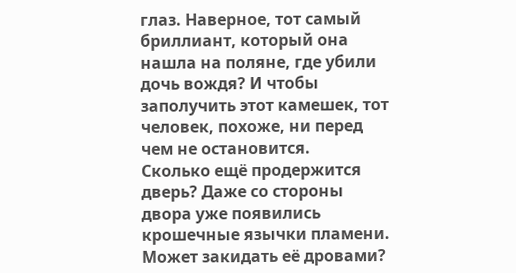глаз. Наверное, тот самый бриллиант, который она нашла на поляне, где убили дочь вождя? И чтобы заполучить этот камешек, тот человек, похоже, ни перед чем не остановится.
Сколько ещё продержится дверь? Даже со стороны двора уже появились крошечные язычки пламени.
Может закидать её дровами?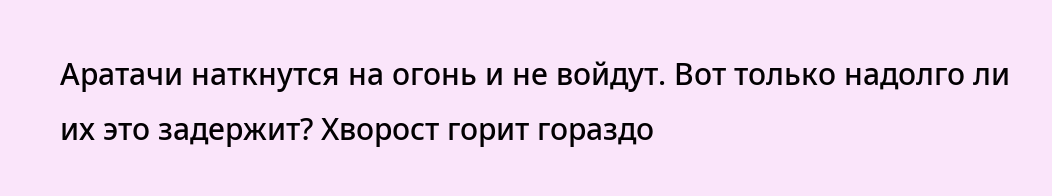Аратачи наткнутся на огонь и не войдут. Вот только надолго ли их это задержит? Хворост горит гораздо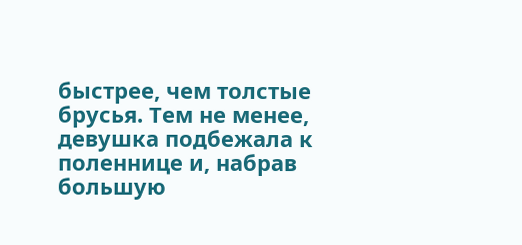быстрее, чем толстые брусья. Тем не менее, девушка подбежала к поленнице и, набрав большую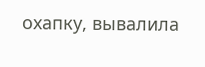охапку, вывалила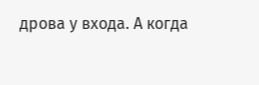дрова у входа. А когда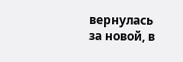вернулась за новой, в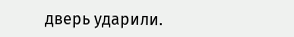дверь ударили.